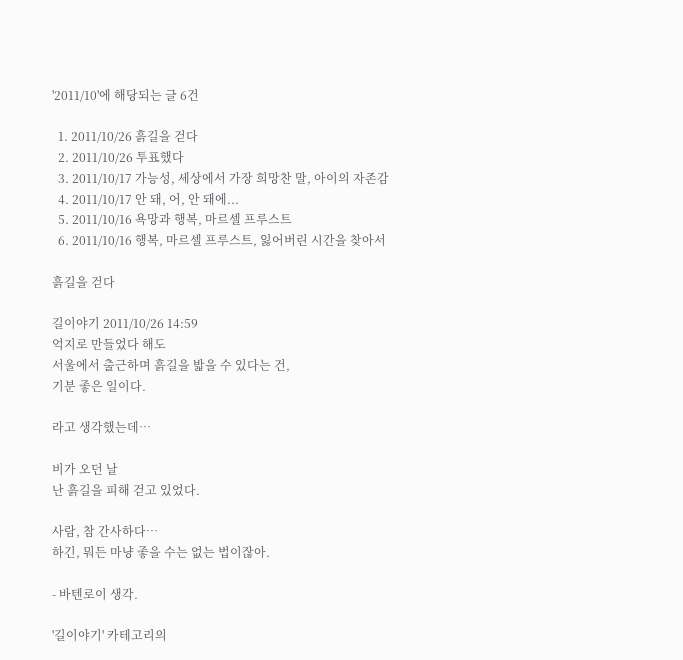'2011/10'에 해당되는 글 6건

  1. 2011/10/26 흙길을 걷다
  2. 2011/10/26 투표했다
  3. 2011/10/17 가능성, 세상에서 가장 희망찬 말, 아이의 자존감
  4. 2011/10/17 안 돼, 어, 안 돼에...
  5. 2011/10/16 욕망과 행복, 마르셀 프루스트
  6. 2011/10/16 행복, 마르셀 프루스트, 잃어버린 시간을 찾아서

흙길을 걷다

길이야기 2011/10/26 14:59
억지로 만들었다 해도
서울에서 출근하며 흙길을 밟을 수 있다는 건,
기분 좋은 일이다.

라고 생각했는데…

비가 오던 날
난 흙길을 피해 걷고 있었다.

사람, 참 간사하다…
하긴, 뭐든 마냥 좋을 수는 없는 법이잖아.

- 바텐로이 생각.

'길이야기' 카테고리의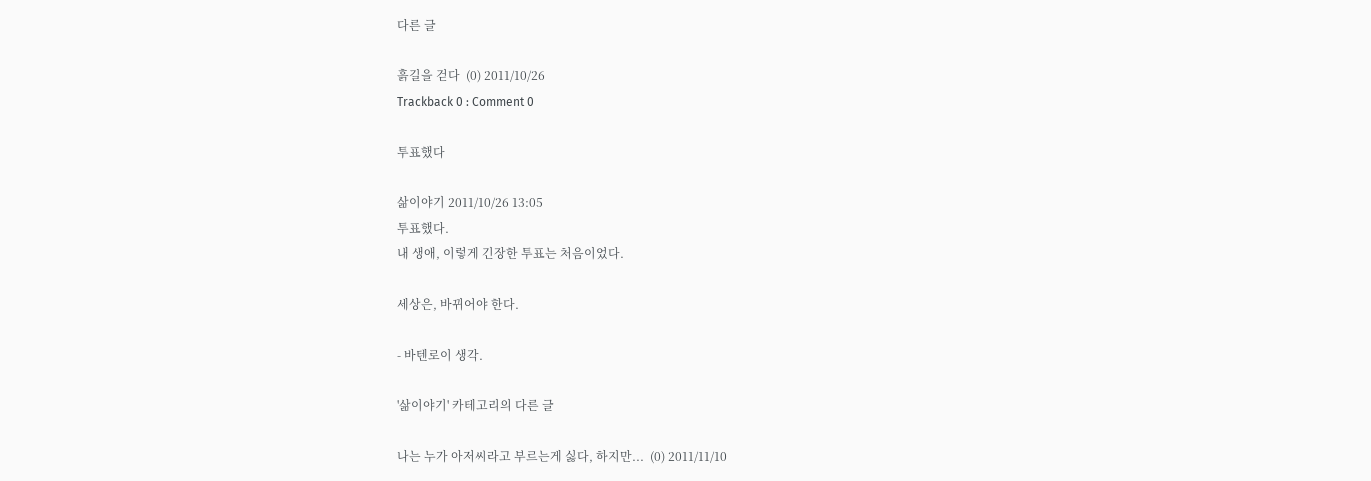다른 글

흙길을 걷다  (0) 2011/10/26
Trackback 0 : Comment 0

투표했다

삶이야기 2011/10/26 13:05
투표했다.
내 생애, 이렇게 긴장한 투표는 처음이었다.

세상은, 바뀌어야 한다.

- 바텐로이 생각.

'삶이야기' 카테고리의 다른 글

나는 누가 아저씨라고 부르는게 싫다, 하지만...  (0) 2011/11/10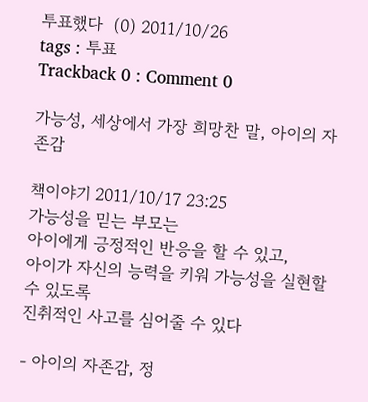투표했다  (0) 2011/10/26
tags : 투표
Trackback 0 : Comment 0

가능성, 세상에서 가장 희망찬 말, 아이의 자존감

책이야기 2011/10/17 23:25
가능성을 믿는 부모는
아이에게 긍정적인 반응을 할 수 있고,
아이가 자신의 능력을 키워 가능성을 실현할 수 있도록
진취적인 사고를 심어줄 수 있다

- 아이의 자존감, 정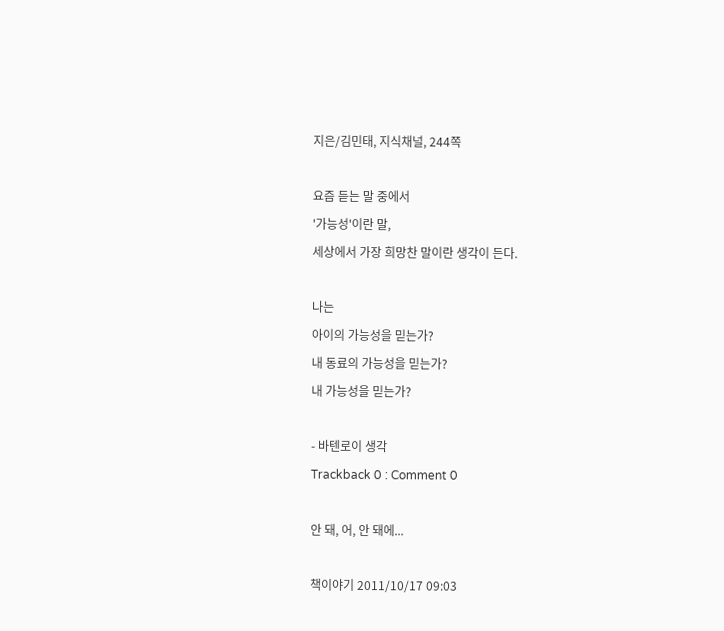지은/김민태, 지식채널, 244쪽

요즘 듣는 말 중에서
'가능성'이란 말,
세상에서 가장 희망찬 말이란 생각이 든다.

나는
아이의 가능성을 믿는가?
내 동료의 가능성을 믿는가?
내 가능성을 믿는가?

- 바텐로이 생각
Trackback 0 : Comment 0

안 돼, 어, 안 돼에...

책이야기 2011/10/17 09:03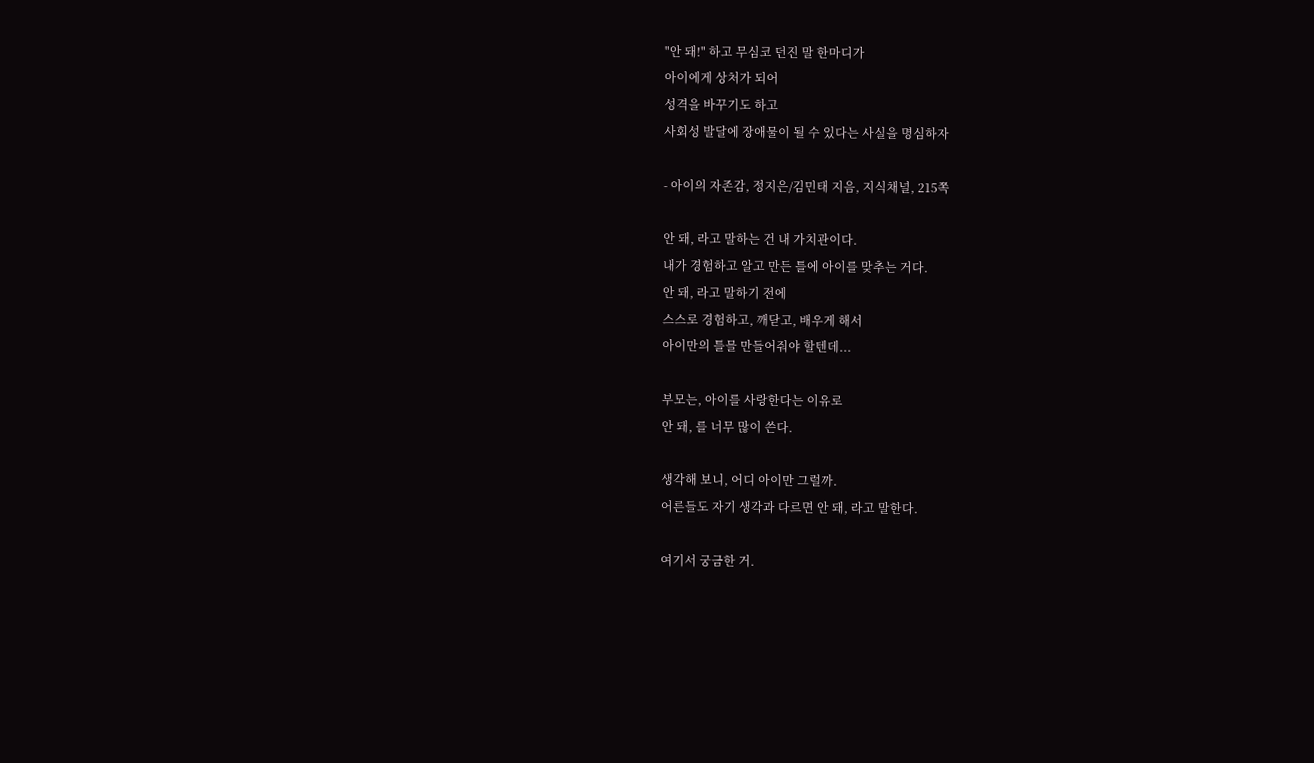"안 돼!" 하고 무심코 던진 말 한마디가
아이에게 상처가 되어
성격을 바꾸기도 하고
사회성 발달에 장애물이 될 수 있다는 사실을 명심하자

- 아이의 자존감, 정지은/김민태 지음, 지식채널, 215쪽

안 돼, 라고 말하는 건 내 가치관이다.
내가 경험하고 알고 만든 틀에 아이를 맞추는 거다.
안 돼, 라고 말하기 전에
스스로 경험하고, 깨닫고, 배우게 해서
아이만의 틀믈 만들어줘야 할텐데...

부모는, 아이를 사랑한다는 이유로
안 돼, 를 너무 많이 쓴다.

생각해 보니, 어디 아이만 그럴까.
어른들도 자기 생각과 다르면 안 돼, 라고 말한다.

여기서 궁금한 거.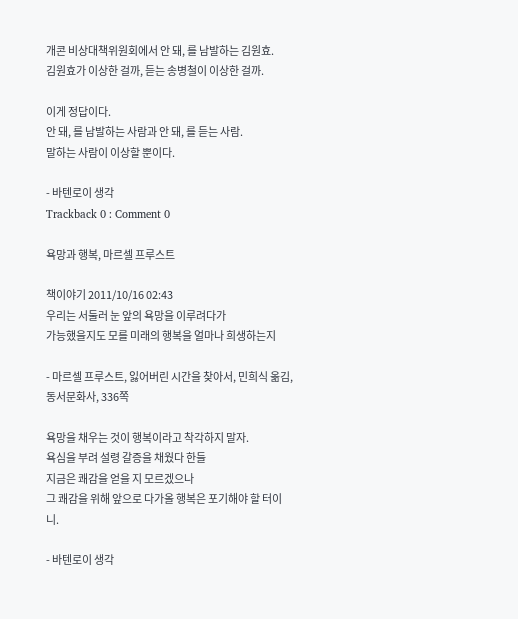개콘 비상대책위원회에서 안 돼, 를 남발하는 김원효.
김원효가 이상한 걸까, 듣는 송병철이 이상한 걸까.

이게 정답이다.
안 돼, 를 남발하는 사람과 안 돼, 를 듣는 사람.
말하는 사람이 이상할 뿐이다.

- 바텐로이 생각
Trackback 0 : Comment 0

욕망과 행복, 마르셀 프루스트

책이야기 2011/10/16 02:43
우리는 서둘러 눈 앞의 욕망을 이루려다가
가능했을지도 모를 미래의 행복을 얼마나 희생하는지

- 마르셀 프루스트, 잃어버린 시간을 찾아서, 민희식 옮김, 동서문화사, 336쪽

욕망을 채우는 것이 행복이라고 착각하지 말자.
욕심을 부려 설령 갈증을 채웠다 한들
지금은 쾌감을 얻을 지 모르겠으나
그 쾌감을 위해 앞으로 다가올 행복은 포기해야 할 터이니.

- 바텐로이 생각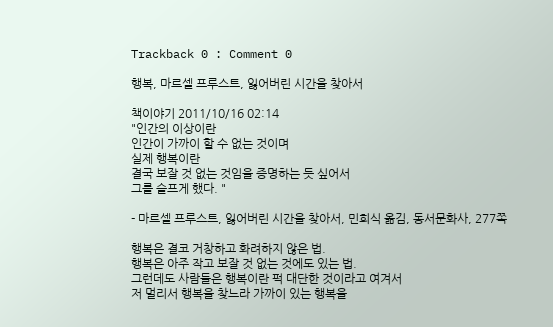Trackback 0 : Comment 0

행복, 마르셀 프루스트, 잃어버린 시간을 찾아서

책이야기 2011/10/16 02:14
"인간의 이상이란
인간이 가까이 할 수 없는 것이며
실제 행복이란
결국 보잘 것 없는 것임을 증명하는 듯 싶어서
그를 슬프게 했다. "

- 마르셀 프루스트, 잃어버린 시간을 찾아서, 민희식 옮김, 동서문화사, 277쪽

행복은 결코 거창하고 화려하지 않은 법.
행복은 아주 작고 보잘 것 없는 것에도 있는 법.
그런데도 사람들은 행복이란 퍽 대단한 것이라고 여겨서
저 멀리서 행복을 찾느라 가까이 있는 행복을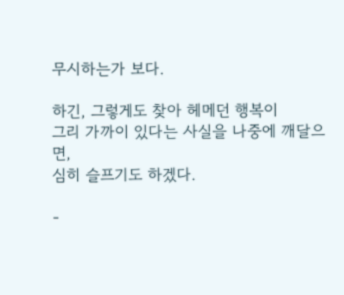무시하는가 보다.

하긴, 그렇게도 찾아 헤메던 행복이
그리 가까이 있다는 사실을 나중에 깨달으면,
심히 슬프기도 하겠다.

-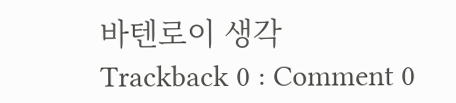바텐로이 생각
Trackback 0 : Comment 0